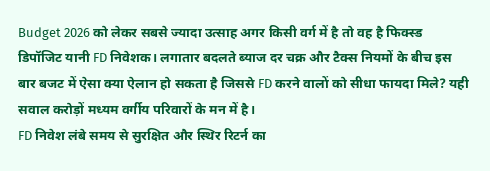Budget 2026 को लेकर सबसे ज्यादा उत्साह अगर किसी वर्ग में है तो वह है फिक्स्ड डिपॉजिट यानी FD निवेशक। लगातार बदलते ब्याज दर चक्र और टैक्स नियमों के बीच इस बार बजट में ऐसा क्या ऐलान हो सकता है जिससे FD करने वालों को सीधा फायदा मिले? यही सवाल करोड़ों मध्यम वर्गीय परिवारों के मन में है।
FD निवेश लंबे समय से सुरक्षित और स्थिर रिटर्न का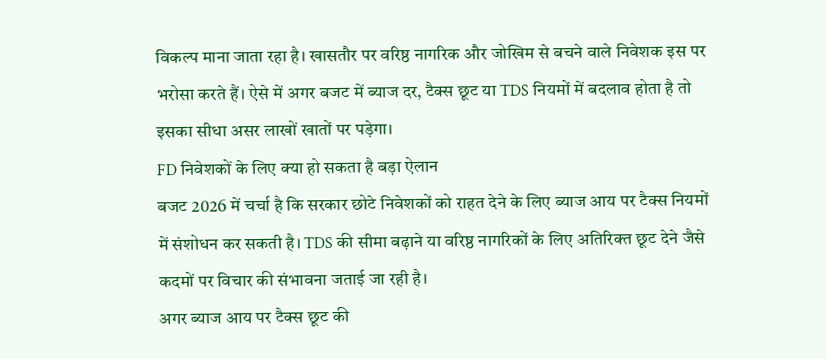विकल्प माना जाता रहा है। खासतौर पर वरिष्ठ नागरिक और जोखिम से बचने वाले निवेशक इस पर भरोसा करते हैं। ऐसे में अगर बजट में ब्याज दर, टैक्स छूट या TDS नियमों में बदलाव होता है तो इसका सीधा असर लाखों खातों पर पड़ेगा।
FD निवेशकों के लिए क्या हो सकता है बड़ा ऐलान
बजट 2026 में चर्चा है कि सरकार छोटे निवेशकों को राहत देने के लिए ब्याज आय पर टैक्स नियमों में संशोधन कर सकती है। TDS की सीमा बढ़ाने या वरिष्ठ नागरिकों के लिए अतिरिक्त छूट देने जैसे कदमों पर विचार की संभावना जताई जा रही है।
अगर ब्याज आय पर टैक्स छूट की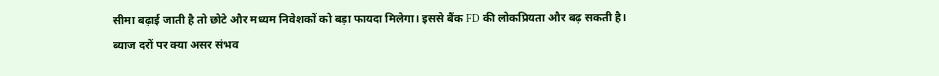सीमा बढ़ाई जाती है तो छोटे और मध्यम निवेशकों को बड़ा फायदा मिलेगा। इससे बैंक FD की लोकप्रियता और बढ़ सकती है।
ब्याज दरों पर क्या असर संभव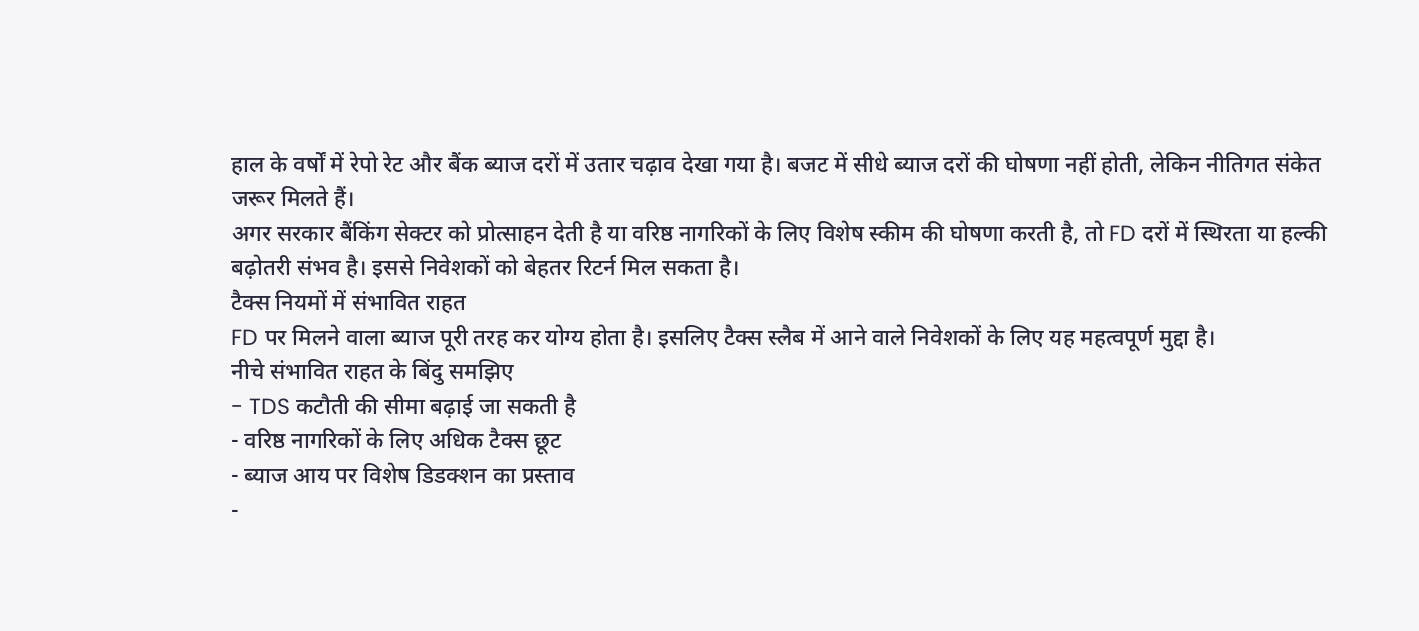हाल के वर्षों में रेपो रेट और बैंक ब्याज दरों में उतार चढ़ाव देखा गया है। बजट में सीधे ब्याज दरों की घोषणा नहीं होती, लेकिन नीतिगत संकेत जरूर मिलते हैं।
अगर सरकार बैंकिंग सेक्टर को प्रोत्साहन देती है या वरिष्ठ नागरिकों के लिए विशेष स्कीम की घोषणा करती है, तो FD दरों में स्थिरता या हल्की बढ़ोतरी संभव है। इससे निवेशकों को बेहतर रिटर्न मिल सकता है।
टैक्स नियमों में संभावित राहत
FD पर मिलने वाला ब्याज पूरी तरह कर योग्य होता है। इसलिए टैक्स स्लैब में आने वाले निवेशकों के लिए यह महत्वपूर्ण मुद्दा है।
नीचे संभावित राहत के बिंदु समझिए
- TDS कटौती की सीमा बढ़ाई जा सकती है
- वरिष्ठ नागरिकों के लिए अधिक टैक्स छूट
- ब्याज आय पर विशेष डिडक्शन का प्रस्ताव
-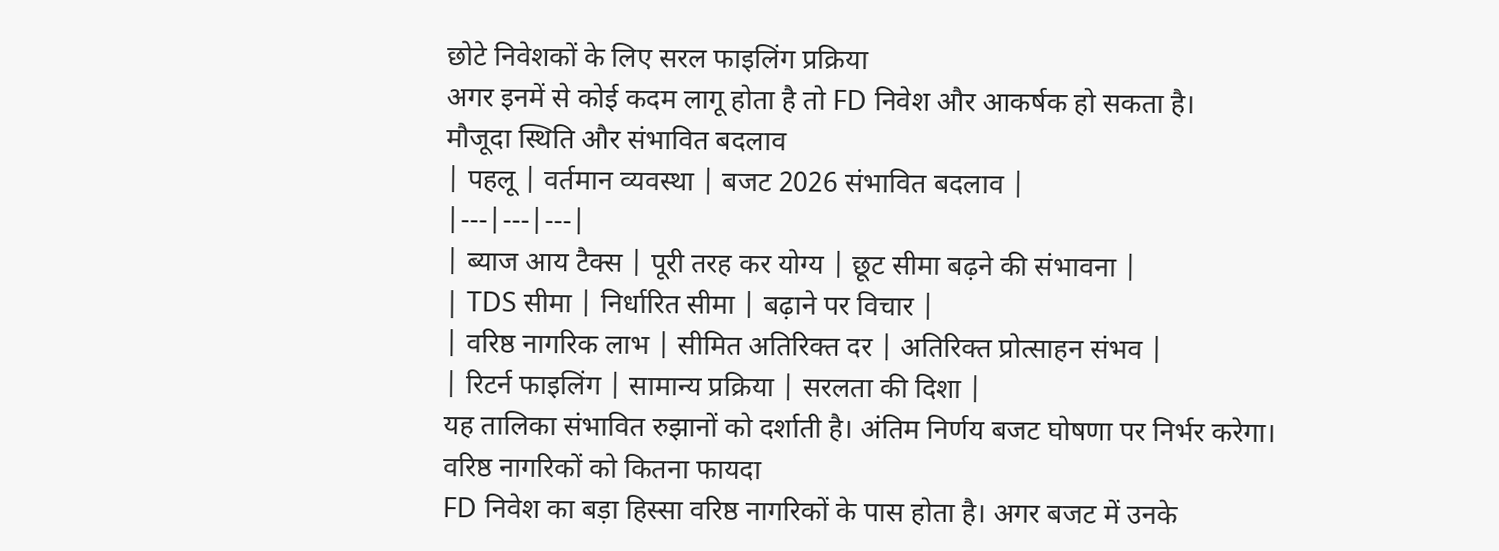छोटे निवेशकों के लिए सरल फाइलिंग प्रक्रिया
अगर इनमें से कोई कदम लागू होता है तो FD निवेश और आकर्षक हो सकता है।
मौजूदा स्थिति और संभावित बदलाव
| पहलू | वर्तमान व्यवस्था | बजट 2026 संभावित बदलाव |
|---|---|---|
| ब्याज आय टैक्स | पूरी तरह कर योग्य | छूट सीमा बढ़ने की संभावना |
| TDS सीमा | निर्धारित सीमा | बढ़ाने पर विचार |
| वरिष्ठ नागरिक लाभ | सीमित अतिरिक्त दर | अतिरिक्त प्रोत्साहन संभव |
| रिटर्न फाइलिंग | सामान्य प्रक्रिया | सरलता की दिशा |
यह तालिका संभावित रुझानों को दर्शाती है। अंतिम निर्णय बजट घोषणा पर निर्भर करेगा।
वरिष्ठ नागरिकों को कितना फायदा
FD निवेश का बड़ा हिस्सा वरिष्ठ नागरिकों के पास होता है। अगर बजट में उनके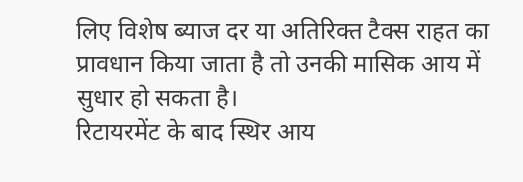लिए विशेष ब्याज दर या अतिरिक्त टैक्स राहत का प्रावधान किया जाता है तो उनकी मासिक आय में सुधार हो सकता है।
रिटायरमेंट के बाद स्थिर आय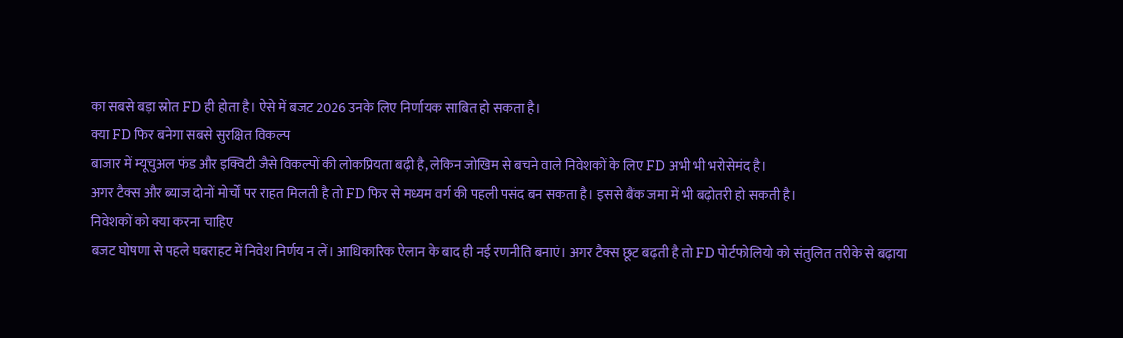का सबसे बड़ा स्रोत FD ही होता है। ऐसे में बजट 2026 उनके लिए निर्णायक साबित हो सकता है।
क्या FD फिर बनेगा सबसे सुरक्षित विकल्प
बाजार में म्यूचुअल फंड और इक्विटी जैसे विकल्पों की लोकप्रियता बढ़ी है, लेकिन जोखिम से बचने वाले निवेशकों के लिए FD अभी भी भरोसेमंद है।
अगर टैक्स और ब्याज दोनों मोर्चों पर राहत मिलती है तो FD फिर से मध्यम वर्ग की पहली पसंद बन सकता है। इससे बैंक जमा में भी बढ़ोतरी हो सकती है।
निवेशकों को क्या करना चाहिए
बजट घोषणा से पहले घबराहट में निवेश निर्णय न लें। आधिकारिक ऐलान के बाद ही नई रणनीति बनाएं। अगर टैक्स छूट बढ़ती है तो FD पोर्टफोलियो को संतुलित तरीके से बढ़ाया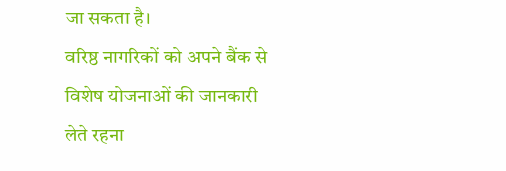जा सकता है।
वरिष्ठ नागरिकों को अपने बैंक से विशेष योजनाओं की जानकारी लेते रहना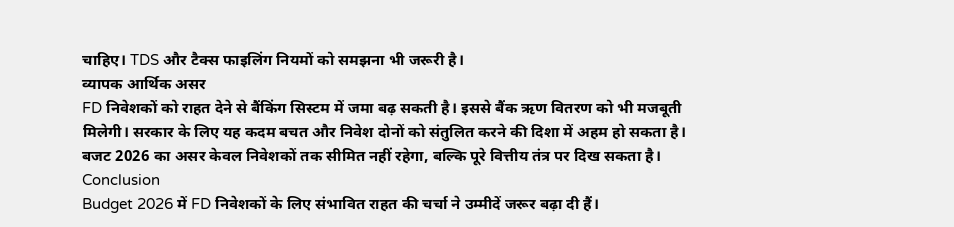चाहिए। TDS और टैक्स फाइलिंग नियमों को समझना भी जरूरी है।
व्यापक आर्थिक असर
FD निवेशकों को राहत देने से बैंकिंग सिस्टम में जमा बढ़ सकती है। इससे बैंक ऋण वितरण को भी मजबूती मिलेगी। सरकार के लिए यह कदम बचत और निवेश दोनों को संतुलित करने की दिशा में अहम हो सकता है।
बजट 2026 का असर केवल निवेशकों तक सीमित नहीं रहेगा, बल्कि पूरे वित्तीय तंत्र पर दिख सकता है।
Conclusion
Budget 2026 में FD निवेशकों के लिए संभावित राहत की चर्चा ने उम्मीदें जरूर बढ़ा दी हैं।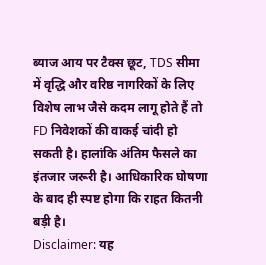ब्याज आय पर टैक्स छूट, TDS सीमा में वृद्धि और वरिष्ठ नागरिकों के लिए विशेष लाभ जैसे कदम लागू होते हैं तो FD निवेशकों की वाकई चांदी हो सकती है। हालांकि अंतिम फैसले का इंतजार जरूरी है। आधिकारिक घोषणा के बाद ही स्पष्ट होगा कि राहत कितनी बड़ी है।
Disclaimer: यह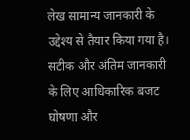लेख सामान्य जानकारी के उद्देश्य से तैयार किया गया है। सटीक और अंतिम जानकारी के लिए आधिकारिक बजट घोषणा और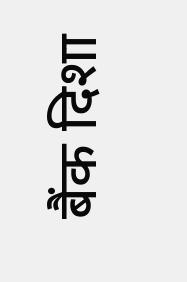बैंक दिशा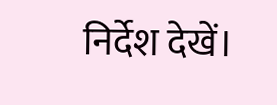निर्देश देखें।